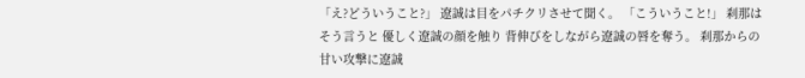「え?どういうこと?」 遼誠は目をパチクリさせて聞く。 「こういうこと!」 刹那はそう言うと 優しく遼誠の顔を触り 背伸びをしながら遼誠の唇を奪う。 刹那からの甘い攻撃に遼誠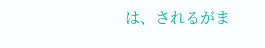は、されるがま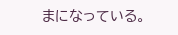まになっている。